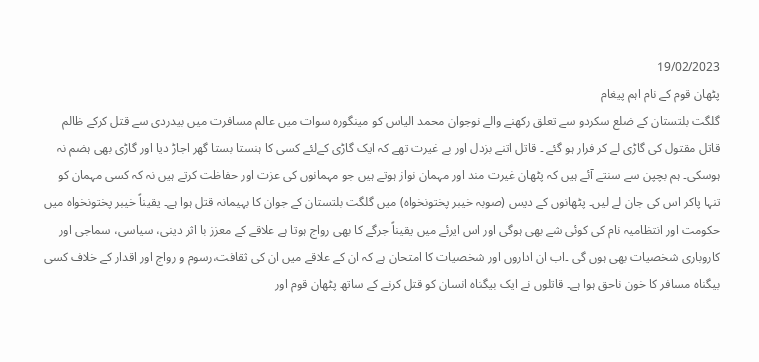19/02/2023
پٹھان قوم کے نام اہم پیغام
گلگت بلتستان کے ضلع سکردو سے تعلق رکھنے والے نوجوان محمد الیاس کو مینگورہ سوات میں عالم مسافرت میں بیدردی سے قتل کرکے ظالم قاتل مقتول کی گاڑی لے کر فرار ہو گئے ۔ قاتل اتنے بزدل اور بے غیرت تھے کہ ایک گاڑی کےلئے کسی کا ہنستا بستا گھر اجاڑ دیا اور گاڑی بھی ہضم نہ ہوسکی۔ ہم بچپن سے سنتے آئے ہیں کہ پٹھان غیرت مند اور مہمان نواز ہوتے ہیں جو مہمانوں کی عزت اور حفاظت کرتے ہیں نہ کہ کسی مہمان کو تنہا پاکر اس کی جان لے لیں۔ پٹھانوں کے دیس (صوبہ خیبر پختونخواہ) میں گلگت بلتستان کے جوان کا بہیمانہ قتل ہوا ہے۔ یقیناً خیبر پختونخواہ میں حکومت اور انتظامیہ نام کی کوئی شے بھی ہوگی اور اس ایرئے میں یقیناً جرگے کا بھی رواج ہوتا ہے علاقے کے معزز با اثر دینی، سیاسی، سماجی اور کاروباری شخصیات بھی ہوں گی ۔اب ان اداروں اور شخصیات کا امتحان ہے کہ ان کے علاقے میں ان کی ثقافت،رسوم و رواج اور اقدار کے خلاف کسی بیگناہ مسافر کا خون ناحق ہوا ہے۔ قاتلوں نے ایک بیگناہ انسان کو قتل کرنے کے ساتھ پٹھان قوم اور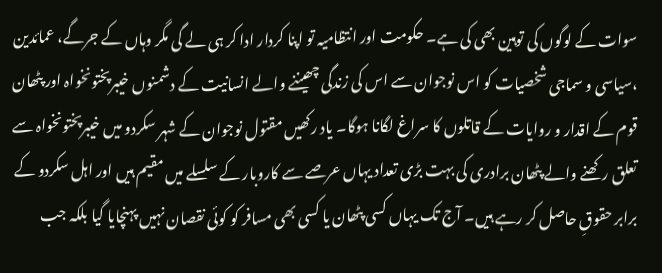سوات کے لوگوں کی توہین بھی کی ہے۔ حکومت اور انتظامیہ تو اپنا کردار ادا کر ہی لے گی مگر وہاں کے جرگے، عمائدین ،سیاسی و سماجی شخصیات کو اس نوجوان سے اس کی زندگی چھیننے والے انسانیت کے دشمنوں خیبرپختونخواہ اور پٹھان قوم کے اقدار و روایات کے قاتلوں کا سراغ لگانا ہوگا۔ یاد رکھیں مقتول نوجوان کے شہر سکردو میں خیبرپختونخواہ سے تعلق رکھنے والے پٹھان برادری کی بہت بڑی تعداد یہاں عرصے سے کاروبار کے سلسلے میں مقیم ہیں اور اہل سکردو کے برابر حقوقِ حاصل کر رہے ہیں۔ آج تک یہاں کسی پٹھان یا کسی بھی مسافر کو کوئی نقصان نہیں پہنچایا گیا بلکہ جب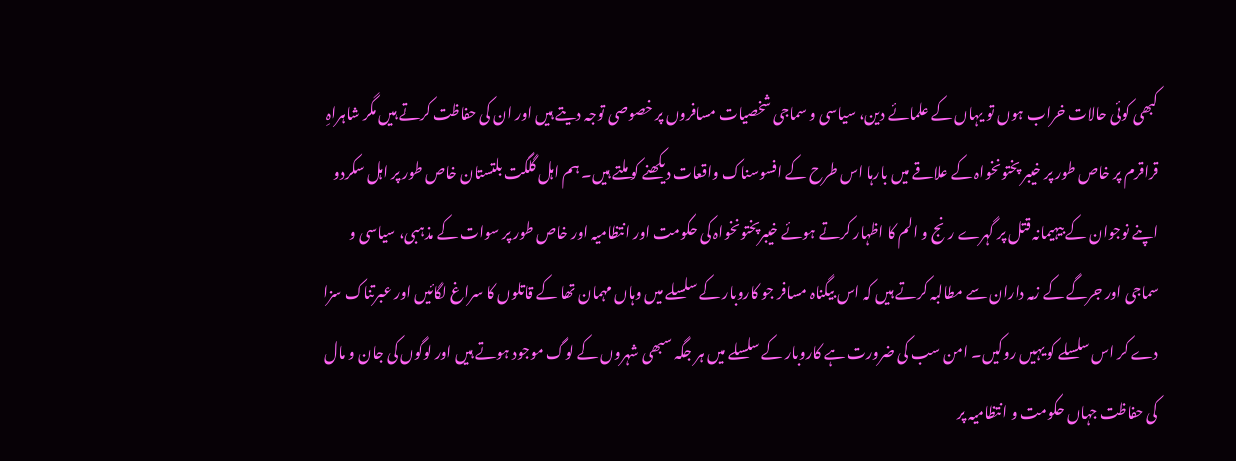کبھی کوئی حالات خراب ہوں تو یہاں کے علمائے دین، سیاسی و سماجی شخصیات مسافروں پر خصوصی توجہ دیتے ہیں اور ان کی حفاظت کرتے ہیں مگر شاہراہِ قراقرم پر خاص طور پر خیبر پختونخواہ کے علاقے میں بارہا اس طرح کے افسوسناک واقعات دیکھنے کو ملتے ہیں۔ ہم اہل گلگت بلتستان خاص طور پر اہل سکردو اپنے نوجوان کے بیہیمانہ قتل پر گہرے رنج و الم کا اظہار کرتے ہوئے خیبرپختونخواہ کی حکومت اور انتظامیہ اور خاص طور پر سوات کے مذہبی، سیاسی و سماجی اور جرگے کے زمہ داران سے مطالبہ کرتے ہیں کہ اس بیگناہ مسافر جو کاروبار کے سلسلے میں وہاں مہمان تھا کے قاتلوں کا سراغ لگائیں اور عبرتناک سزا دے کر اس سلسلے کو یہیں روکیں۔ امن سب کی ضرورت ہے کاروبار کے سلسلے میں ہر جگہ سبھی شہروں کے لوگ موجود ہوتے ہیں اور لوگوں کی جان و مال کی حفاظت جہاں حکومت و انتظامیہ پر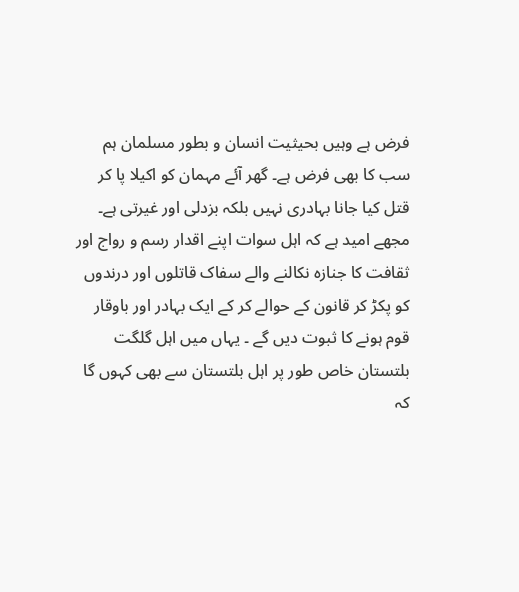فرض ہے وہیں بحیثیت انسان و بطور مسلمان ہم سب کا بھی فرض ہے۔ گھر آئے مہمان کو اکیلا پا کر قتل کیا جانا بہادری نہیں بلکہ بزدلی اور غیرتی ہے۔ مجھے امید ہے کہ اہل سوات اپنے اقدار رسم و رواج اور ثقافت کا جنازہ نکالنے والے سفاک قاتلوں اور درندوں کو پکڑ کر قانون کے حوالے کر کے ایک بہادر اور باوقار قوم ہونے کا ثبوت دیں گے ۔ یہاں میں اہل گلگت بلتستان خاص طور پر اہل بلتستان سے بھی کہوں گا کہ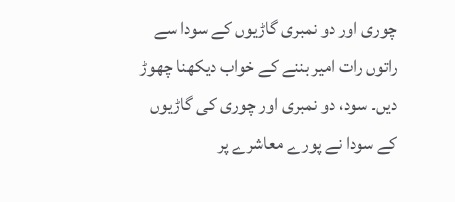چوری اور دو نمبری گاڑیوں کے سودا سے راتوں رات امیر بننے کے خواب دیکھنا چھوڑ دیں۔ سود، دو نمبری اور چوری کی گاڑیوں کے سودا نے پورے معاشرے پر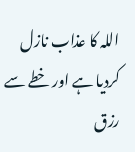اللہ کا عذاب نازل کردیا ہے اور خطے سے رزق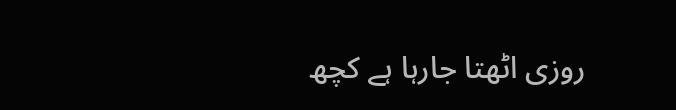روزی اٹھتا جارہا ہے کچھ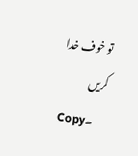تو خوف خدا کریں
Copy۔